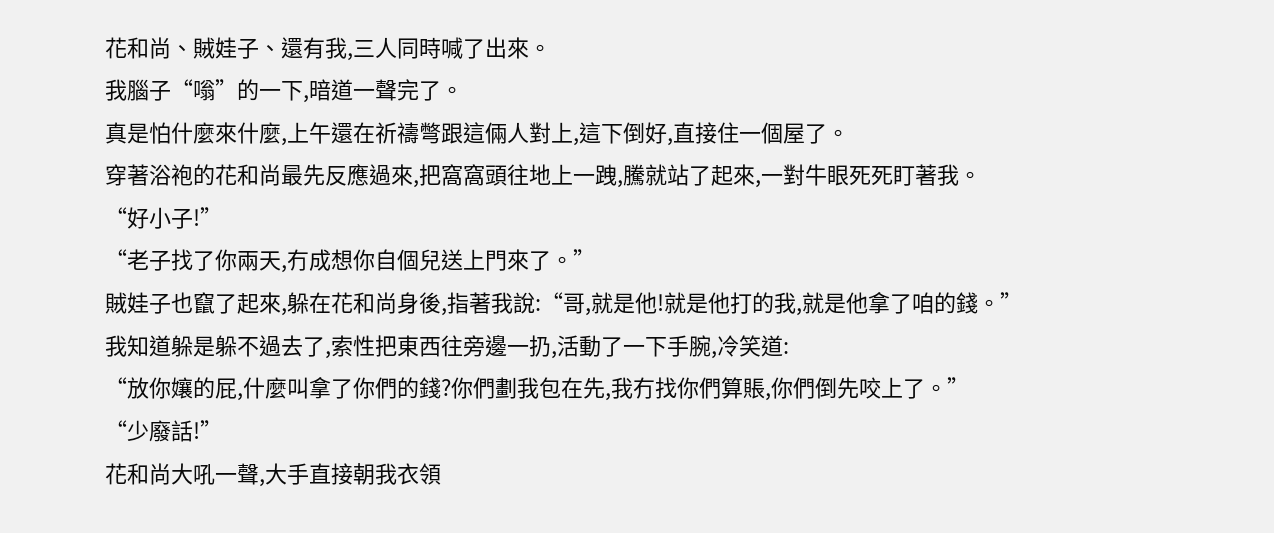花和尚、賊娃子、還有我,三人同時喊了出來。
我腦子“嗡”的一下,暗道一聲完了。
真是怕什麼來什麼,上午還在祈禱彆跟這倆人對上,這下倒好,直接住一個屋了。
穿著浴袍的花和尚最先反應過來,把窩窩頭往地上一跩,騰就站了起來,一對牛眼死死盯著我。
“好小子!”
“老子找了你兩天,冇成想你自個兒送上門來了。”
賊娃子也竄了起來,躲在花和尚身後,指著我說:“哥,就是他!就是他打的我,就是他拿了咱的錢。”
我知道躲是躲不過去了,索性把東西往旁邊一扔,活動了一下手腕,冷笑道:
“放你孃的屁,什麼叫拿了你們的錢?你們劃我包在先,我冇找你們算賬,你們倒先咬上了。”
“少廢話!”
花和尚大吼一聲,大手直接朝我衣領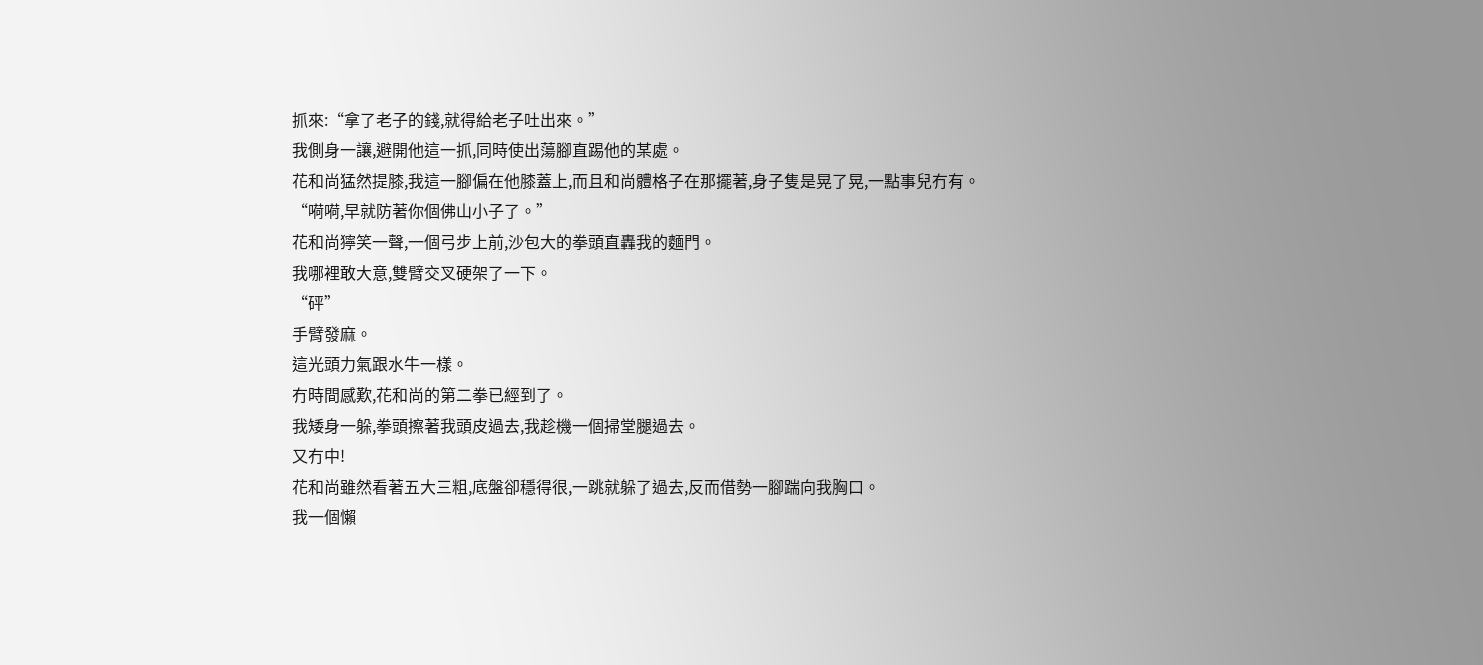抓來:“拿了老子的錢,就得給老子吐出來。”
我側身一讓,避開他這一抓,同時使出蕩腳直踢他的某處。
花和尚猛然提膝,我這一腳偏在他膝蓋上,而且和尚體格子在那擺著,身子隻是晃了晃,一點事兒冇有。
“嗬嗬,早就防著你個佛山小子了。”
花和尚獰笑一聲,一個弓步上前,沙包大的拳頭直轟我的麵門。
我哪裡敢大意,雙臂交叉硬架了一下。
“砰”
手臂發麻。
這光頭力氣跟水牛一樣。
冇時間感歎,花和尚的第二拳已經到了。
我矮身一躲,拳頭擦著我頭皮過去,我趁機一個掃堂腿過去。
又冇中!
花和尚雖然看著五大三粗,底盤卻穩得很,一跳就躲了過去,反而借勢一腳踹向我胸口。
我一個懶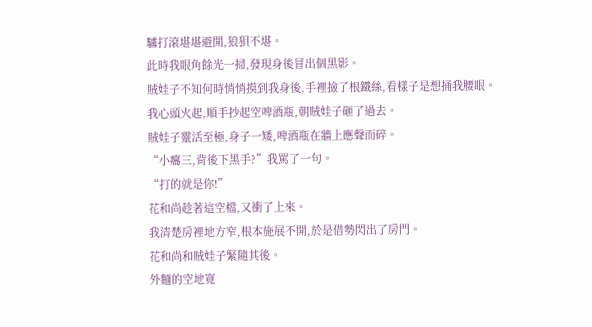驢打滾堪堪避開,狼狽不堪。
此時我眼角餘光一掃,發現身後冒出個黑影。
賊娃子不知何時悄悄摸到我身後,手裡撿了根鐵絲,看樣子是想捅我腰眼。
我心頭火起,順手抄起空啤酒瓶,朝賊娃子砸了過去。
賊娃子靈活至極,身子一矮,啤酒瓶在牆上應聲而碎。
“小癟三,背後下黑手?”我罵了一句。
“打的就是你!”
花和尚趁著這空檔,又衝了上來。
我清楚房裡地方窄,根本施展不開,於是借勢閃出了房門。
花和尚和賊娃子緊隨其後。
外麵的空地寬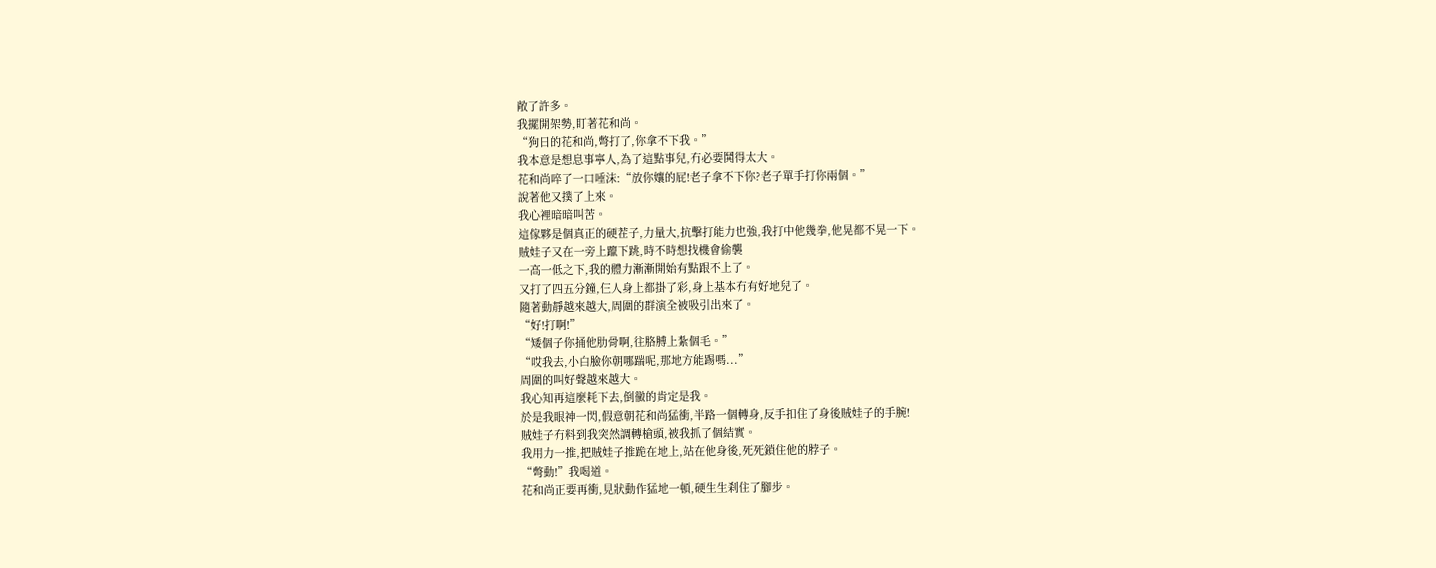敞了許多。
我擺開架勢,盯著花和尚。
“狗日的花和尚,彆打了,你拿不下我。”
我本意是想息事寧人,為了這點事兒,冇必要鬨得太大。
花和尚啐了一口唾沫:“放你孃的屁!老子拿不下你?老子單手打你兩個。”
說著他又撲了上來。
我心裡暗暗叫苦。
這傢夥是個真正的硬茬子,力量大,抗擊打能力也強,我打中他幾拳,他晃都不晃一下。
賊娃子又在一旁上躥下跳,時不時想找機會偷襲
一高一低之下,我的體力漸漸開始有點跟不上了。
又打了四五分鐘,仨人身上都掛了彩,身上基本冇有好地兒了。
隨著動靜越來越大,周圍的群演全被吸引出來了。
“好!打啊!”
“矮個子你捅他肋骨啊,往胳膊上紮個毛。”
“哎我去,小白臉你朝哪踹呢,那地方能踢嗎...”
周圍的叫好聲越來越大。
我心知再這麼耗下去,倒黴的肯定是我。
於是我眼神一閃,假意朝花和尚猛衝,半路一個轉身,反手扣住了身後賊娃子的手腕!
賊娃子冇料到我突然調轉槍頭,被我抓了個結實。
我用力一推,把賊娃子推跪在地上,站在他身後,死死鎖住他的脖子。
“彆動!”我喝道。
花和尚正要再衝,見狀動作猛地一頓,硬生生刹住了腳步。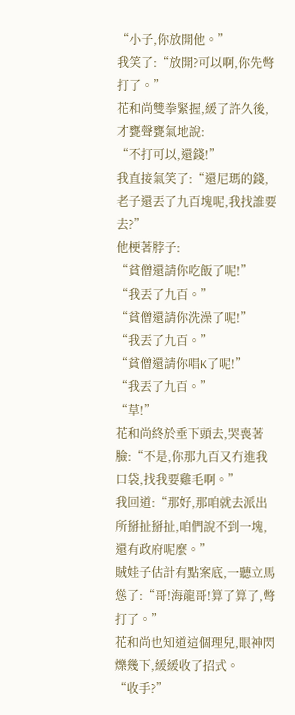“小子,你放開他。”
我笑了:“放開?可以啊,你先彆打了。”
花和尚雙拳緊握,緩了許久後,才甕聲甕氣地說:
“不打可以,還錢!”
我直接氣笑了:“還尼瑪的錢,老子還丟了九百塊呢,我找誰要去?”
他梗著脖子:
“貧僧還請你吃飯了呢!”
“我丟了九百。”
“貧僧還請你洗澡了呢!”
“我丟了九百。”
“貧僧還請你唱K了呢!”
“我丟了九百。”
“草!”
花和尚終於垂下頭去,哭喪著臉:“不是,你那九百又冇進我口袋,找我要雞毛啊。”
我回道:“那好,那咱就去派出所掰扯掰扯,咱們說不到一塊,還有政府呢麼。”
賊娃子估計有點案底,一聽立馬慫了:“哥!海龍哥!算了算了,彆打了。”
花和尚也知道這個理兒,眼神閃爍幾下,緩緩收了招式。
“收手?”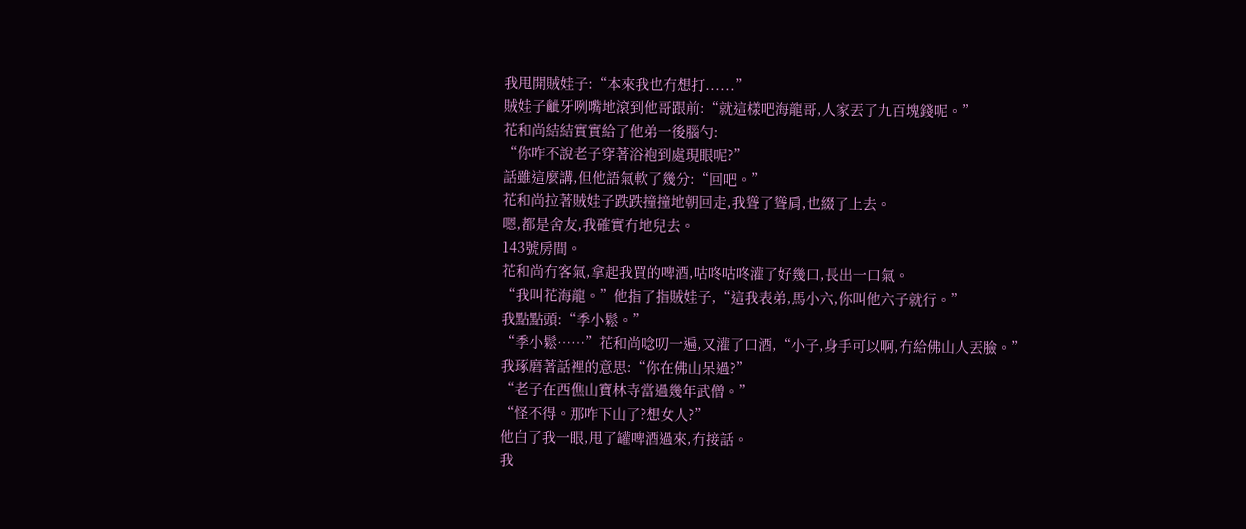我甩開賊娃子:“本來我也冇想打......”
賊娃子齜牙咧嘴地滾到他哥跟前:“就這樣吧海龍哥,人家丟了九百塊錢呢。”
花和尚結結實實給了他弟一後腦勺:
“你咋不說老子穿著浴袍到處現眼呢?”
話雖這麼講,但他語氣軟了幾分:“回吧。”
花和尚拉著賊娃子跌跌撞撞地朝回走,我聳了聳肩,也綴了上去。
嗯,都是舍友,我確實冇地兒去。
143號房間。
花和尚冇客氣,拿起我買的啤酒,咕咚咕咚灌了好幾口,長出一口氣。
“我叫花海龍。”他指了指賊娃子,“這我表弟,馬小六,你叫他六子就行。”
我點點頭:“季小鬆。”
“季小鬆……”花和尚唸叨一遍,又灌了口酒,“小子,身手可以啊,冇給佛山人丟臉。”
我琢磨著話裡的意思:“你在佛山呆過?”
“老子在西僬山寶林寺當過幾年武僧。”
“怪不得。那咋下山了?想女人?”
他白了我一眼,甩了罐啤酒過來,冇接話。
我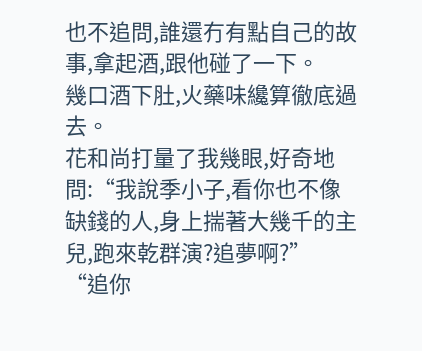也不追問,誰還冇有點自己的故事,拿起酒,跟他碰了一下。
幾口酒下肚,火藥味纔算徹底過去。
花和尚打量了我幾眼,好奇地問:“我說季小子,看你也不像缺錢的人,身上揣著大幾千的主兒,跑來乾群演?追夢啊?”
“追你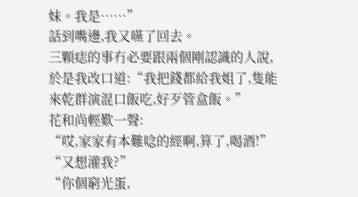妹。我是……”
話到嘴邊,我又嚥了回去。
三顆痣的事冇必要跟兩個剛認識的人說,於是我改口道:“我把錢都給我姐了,隻能來乾群演混口飯吃,好歹管盒飯。”
花和尚輕歎一聲:
“哎,家家有本難唸的經啊,算了,喝酒!”
“又想灌我?”
“你個窮光蛋,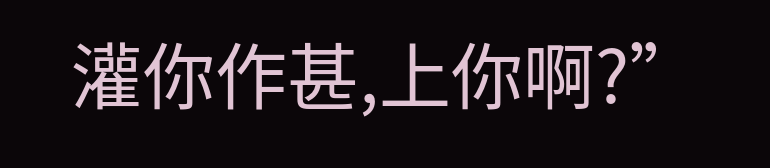灌你作甚,上你啊?”